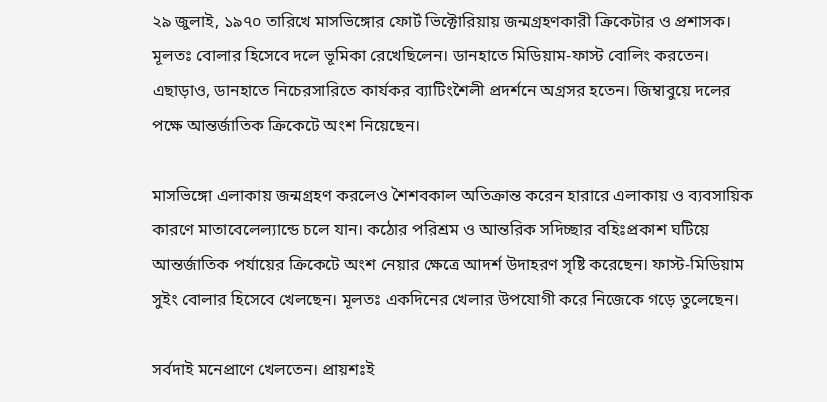২৯ জুলাই, ১৯৭০ তারিখে মাসভিঙ্গোর ফোর্ট ভিক্টোরিয়ায় জন্মগ্রহণকারী ক্রিকেটার ও প্রশাসক। মূলতঃ বোলার হিসেবে দলে ভূমিকা রেখেছিলেন। ডানহাতে মিডিয়াম-ফাস্ট বোলিং করতেন। এছাড়াও, ডানহাতে নিচেরসারিতে কার্যকর ব্যাটিংশৈলী প্রদর্শনে অগ্রসর হতেন। জিম্বাবুয়ে দলের পক্ষে আন্তর্জাতিক ক্রিকেটে অংশ নিয়েছেন।

মাসভিঙ্গো এলাকায় জন্মগ্রহণ করলেও শৈশবকাল অতিক্রান্ত করেন হারারে এলাকায় ও ব্যবসায়িক কারণে মাতাবেলেল্যান্ডে চলে যান। কঠোর পরিশ্রম ও আন্তরিক সদিচ্ছার বহিঃপ্রকাশ ঘটিয়ে আন্তর্জাতিক পর্যায়ের ক্রিকেটে অংশ নেয়ার ক্ষেত্রে আদর্শ উদাহরণ সৃষ্টি করেছেন। ফাস্ট-মিডিয়াম সুইং বোলার হিসেবে খেলছেন। মূলতঃ একদিনের খেলার উপযোগী করে নিজেকে গড়ে তুলেছেন।

সর্বদাই মনেপ্রাণে খেলতেন। প্রায়শঃই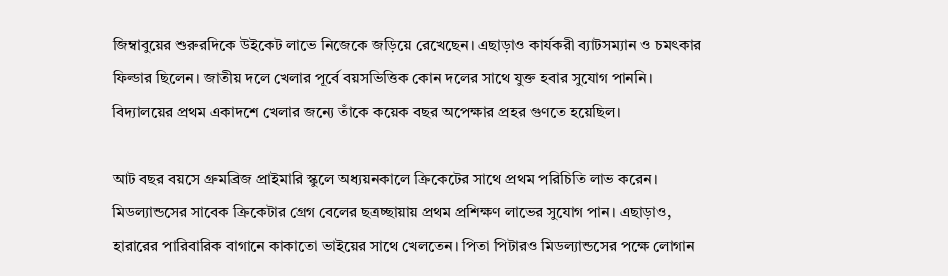জিম্বাবুয়ের শুরুরদিকে উইকেট লাভে নিজেকে জড়িয়ে রেখেছেন। এছাড়াও কার্যকরী ব্যাটসম্যান ও চমৎকার ফিল্ডার ছিলেন। জাতীয় দলে খেলার পূর্বে বয়সভিত্তিক কোন দলের সাথে যুক্ত হবার সুযোগ পাননি। বিদ্যালয়ের প্রথম একাদশে খেলার জন্যে তাঁকে কয়েক বছর অপেক্ষার প্রহর গুণতে হয়েছিল।

আট বছর বয়সে গ্রুমব্রিজ প্রাইমারি স্কুলে অধ্যয়নকালে ক্রিকেটের সাথে প্রথম পরিচিতি লাভ করেন। মিডল্যান্ডসের সাবেক ক্রিকেটার গ্রেগ বেলের ছত্রচ্ছায়ায় প্রথম প্রশিক্ষণ লাভের সুযোগ পান। এছাড়াও, হারারের পারিবারিক বাগানে কাকাতো ভাইয়ের সাথে খেলতেন। পিতা পিটারও মিডল্যান্ডসের পক্ষে লোগান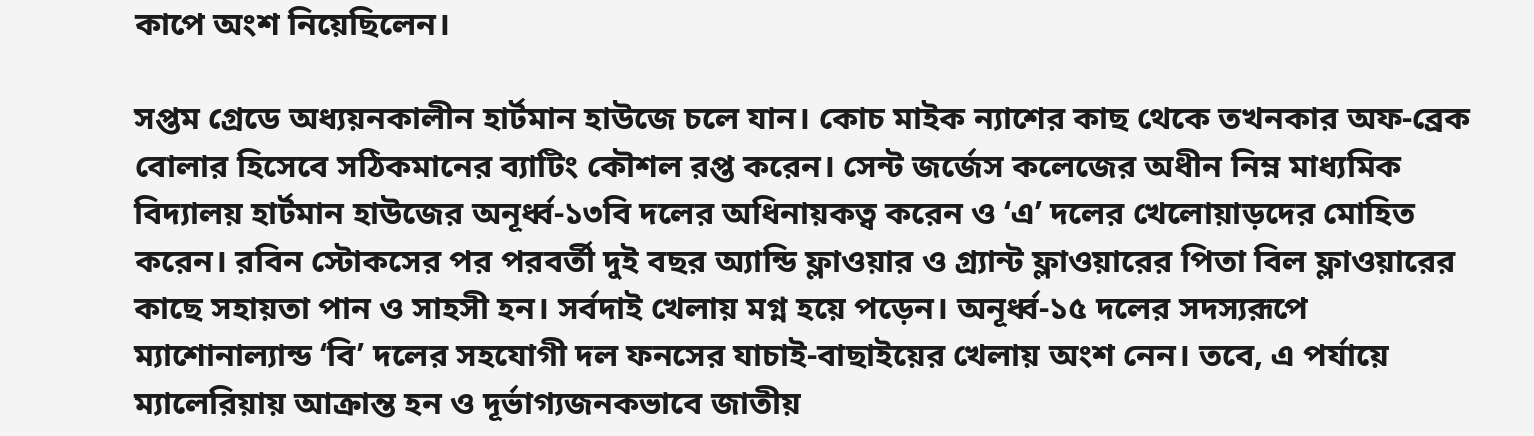কাপে অংশ নিয়েছিলেন।

সপ্তম গ্রেডে অধ্যয়নকালীন হার্টমান হাউজে চলে যান। কোচ মাইক ন্যাশের কাছ থেকে তখনকার অফ-ব্রেক বোলার হিসেবে সঠিকমানের ব্যাটিং কৌশল রপ্ত করেন। সেন্ট জর্জেস কলেজের অধীন নিম্ন মাধ্যমিক বিদ্যালয় হার্টমান হাউজের অনূর্ধ্ব-১৩বি দলের অধিনায়কত্ব করেন ও ‘এ’ দলের খেলোয়াড়দের মোহিত করেন। রবিন স্টোকসের পর পরবর্তী দুই বছর অ্যান্ডি ফ্লাওয়ার ও গ্র্যান্ট ফ্লাওয়ারের পিতা বিল ফ্লাওয়ারের কাছে সহায়তা পান ও সাহসী হন। সর্বদাই খেলায় মগ্ন হয়ে পড়েন। অনূর্ধ্ব-১৫ দলের সদস্যরূপে ম্যাশোনাল্যান্ড ‘বি’ দলের সহযোগী দল ফনসের যাচাই-বাছাইয়ের খেলায় অংশ নেন। তবে, এ পর্যায়ে ম্যালেরিয়ায় আক্রান্ত হন ও দূর্ভাগ্যজনকভাবে জাতীয়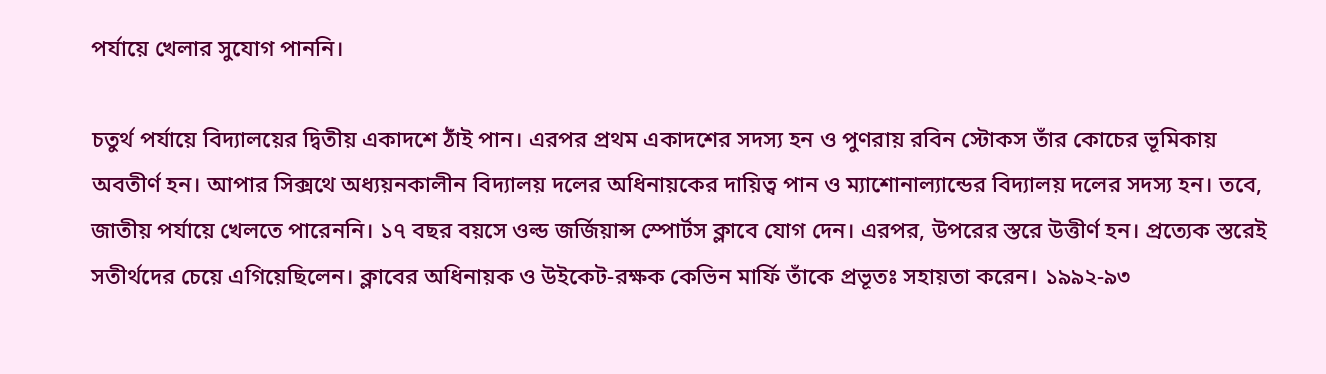পর্যায়ে খেলার সুযোগ পাননি।

চতুর্থ পর্যায়ে বিদ্যালয়ের দ্বিতীয় একাদশে ঠাঁই পান। এরপর প্রথম একাদশের সদস্য হন ও পুণরায় রবিন স্টোকস তাঁর কোচের ভূমিকায় অবতীর্ণ হন। আপার সিক্সথে অধ্যয়নকালীন বিদ্যালয় দলের অধিনায়কের দায়িত্ব পান ও ম্যাশোনাল্যান্ডের বিদ্যালয় দলের সদস্য হন। তবে, জাতীয় পর্যায়ে খেলতে পারেননি। ১৭ বছর বয়সে ওল্ড জর্জিয়ান্স স্পোর্টস ক্লাবে যোগ দেন। এরপর, উপরের স্তরে উত্তীর্ণ হন। প্রত্যেক স্তরেই সতীর্থদের চেয়ে এগিয়েছিলেন। ক্লাবের অধিনায়ক ও উইকেট-রক্ষক কেভিন মার্ফি তাঁকে প্রভূতঃ সহায়তা করেন। ১৯৯২-৯৩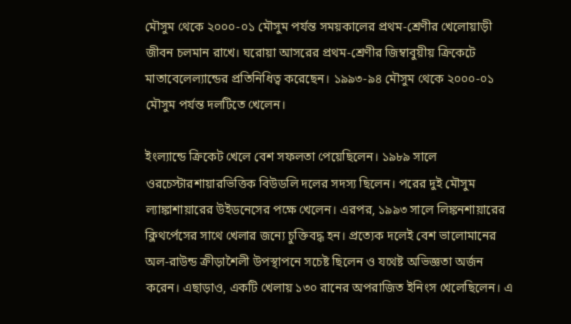মৌসুম থেকে ২০০০-০১ মৌসুম পর্যন্ত সময়কালের প্রথম-শ্রেণীর খেলোয়াড়ী জীবন চলমান রাখে। ঘরোয়া আসরের প্রথম-শ্রেণীর জিম্বাবুয়ীয় ক্রিকেটে মাতাবেলেল্যান্ডের প্রতিনিধিত্ব করেছেন। ১৯৯৩-৯৪ মৌসুম থেকে ২০০০-০১ মৌসুম পর্যন্ত দলটিতে খেলেন।

ইংল্যান্ডে ক্রিকেট খেলে বেশ সফলতা পেয়েছিলেন। ১৯৮৯ সালে ওরচেস্টারশায়ারভিত্তিক বিউডলি দলের সদস্য ছিলেন। পরের দুই মৌসুম ল্যাঙ্কাশায়ারের উইডনেসের পক্ষে খেলেন। এরপর, ১৯৯৩ সালে লিঙ্কনশায়ারের ক্লিথর্পেসের সাথে খেলার জন্যে চুক্তিবদ্ধ হন। প্রত্যেক দলেই বেশ ভালোমানের অল-রাউন্ড ক্রীড়াশৈলী উপস্থাপনে সচেষ্ট ছিলেন ও যথেষ্ট অভিজ্ঞতা অর্জন করেন। এছাড়াও, একটি খেলায় ১৩০ রানের অপরাজিত ইনিংস খেলেছিলেন। এ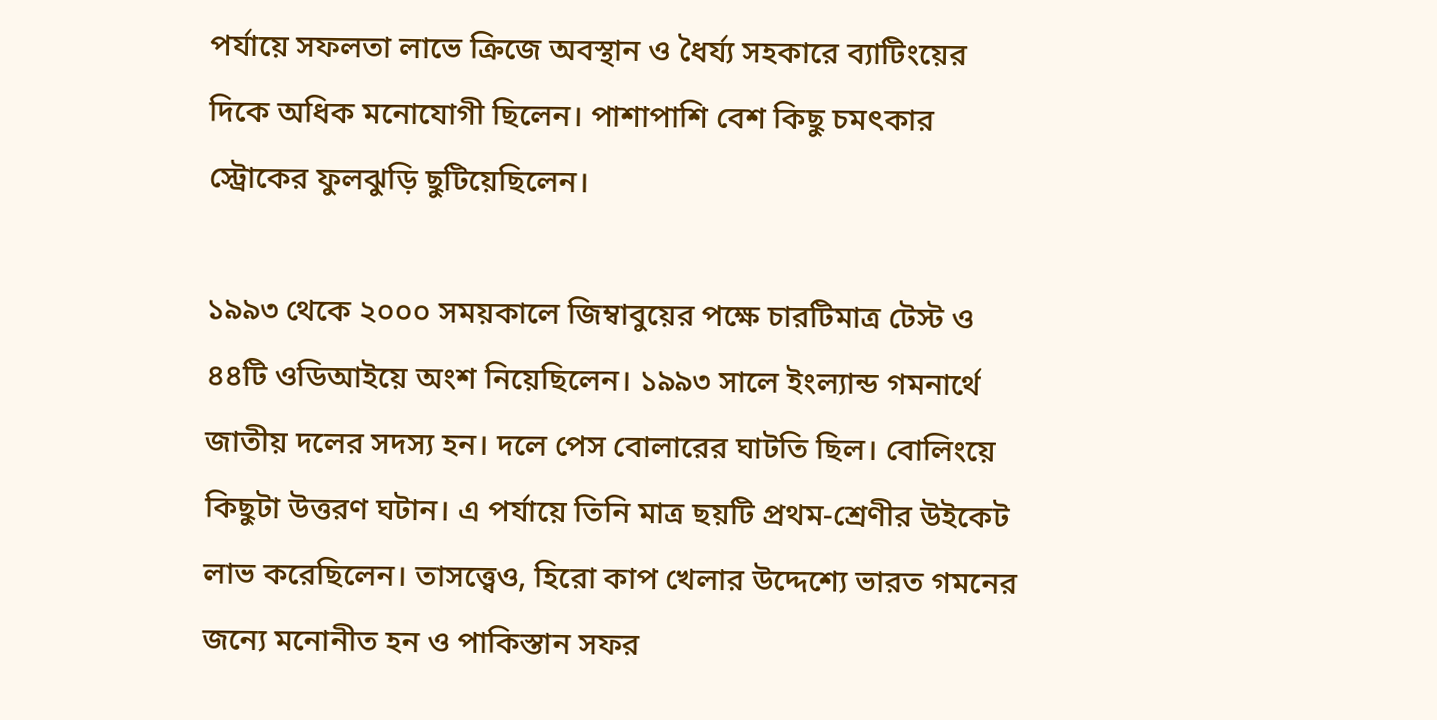পর্যায়ে সফলতা লাভে ক্রিজে অবস্থান ও ধৈর্য্য সহকারে ব্যাটিংয়ের দিকে অধিক মনোযোগী ছিলেন। পাশাপাশি বেশ কিছু চমৎকার স্ট্রোকের ফুলঝুড়ি ছুটিয়েছিলেন।

১৯৯৩ থেকে ২০০০ সময়কালে জিম্বাবুয়ের পক্ষে চারটিমাত্র টেস্ট ও ৪৪টি ওডিআইয়ে অংশ নিয়েছিলেন। ১৯৯৩ সালে ইংল্যান্ড গমনার্থে জাতীয় দলের সদস্য হন। দলে পেস বোলারের ঘাটতি ছিল। বোলিংয়ে কিছুটা উত্তরণ ঘটান। এ পর্যায়ে তিনি মাত্র ছয়টি প্রথম-শ্রেণীর উইকেট লাভ করেছিলেন। তাসত্ত্বেও, হিরো কাপ খেলার উদ্দেশ্যে ভারত গমনের জন্যে মনোনীত হন ও পাকিস্তান সফর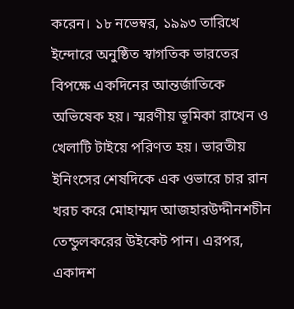করেন। ১৮ নভেম্বর, ১৯৯৩ তারিখে ইন্দোরে অনুষ্ঠিত স্বাগতিক ভারতের বিপক্ষে একদিনের আন্তর্জাতিকে অভিষেক হয়। স্মরণীয় ভূমিকা রাখেন ও খেলাটি টাইয়ে পরিণত হয়। ভারতীয় ইনিংসের শেষদিকে এক ওভারে চার রান খরচ করে মোহাম্মদ আজহারউদ্দীনশচীন তেন্ডুলকরের উইকেট পান। এরপর, একাদশ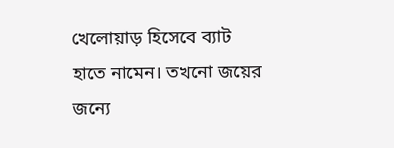খেলোয়াড় হিসেবে ব্যাট হাতে নামেন। তখনো জয়ের জন্যে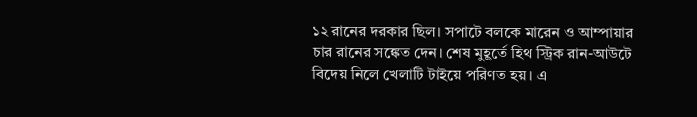১২ রানের দরকার ছিল। সপাটে বলকে মারেন ও আম্পায়ার চার রানের সঙ্কেত দেন। শেষ মুহূর্তে হিথ স্ট্রিক রান-আউটে বিদেয় নিলে খেলাটি টাইয়ে পরিণত হয়। এ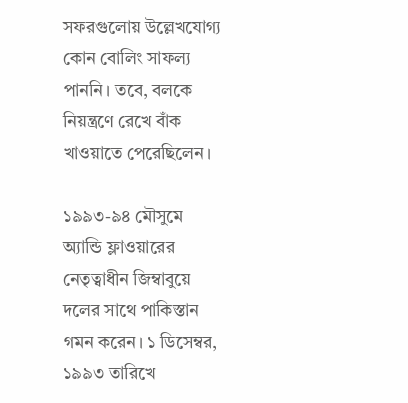সফরগুলোয় উল্লেখযোগ্য কোন বোলিং সাফল্য পাননি। তবে, বলকে নিয়ন্ত্রণে রেখে বাঁক খাওয়াতে পেরেছিলেন।

১৯৯৩-৯৪ মৌসুমে অ্যান্ডি ফ্লাওয়ারের নেতৃত্বাধীন জিম্বাবুয়ে দলের সাথে পাকিস্তান গমন করেন। ১ ডিসেম্বর, ১৯৯৩ তারিখে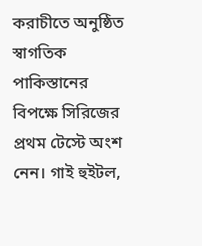করাচীতে অনুষ্ঠিত স্বাগতিক পাকিস্তানের বিপক্ষে সিরিজের প্রথম টেস্টে অংশ নেন। গাই হুইটল,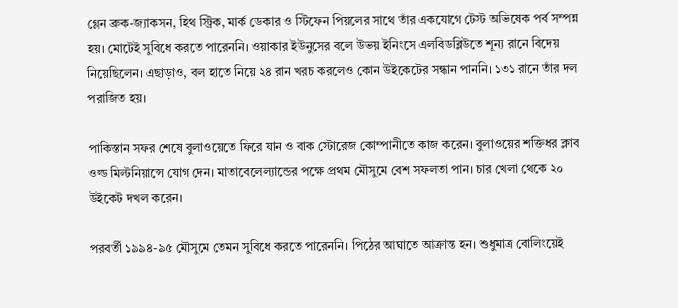গ্লেন ব্রুক-জ্যাকসন, হিথ স্ট্রিক, মার্ক ডেকার ও স্টিফেন পিয়লের সাথে তাঁর একযোগে টেস্ট অভিষেক পর্ব সম্পন্ন হয়। মোটেই সুবিধে করতে পারেননি। ওয়াকার ইউনুসের বলে উভয় ইনিংসে এলবিডব্লিউতে শূন্য রানে বিদেয় নিয়েছিলেন। এছাড়াও, বল হাতে নিয়ে ২৪ রান খরচ করলেও কোন উইকেটের সন্ধান পাননি। ১৩১ রানে তাঁর দল পরাজিত হয়।

পাকিস্তান সফর শেষে বুলাওয়েতে ফিরে যান ও বাক স্টোরেজ কোম্পানীতে কাজ করেন। বুলাওয়ের শক্তিধর ক্লাব ওল্ড মিল্টনিয়ান্সে যোগ দেন। মাতাবেলেল্যান্ডের পক্ষে প্রথম মৌসুমে বেশ সফলতা পান। চার খেলা থেকে ২০ উইকেট দখল করেন।

পরবর্তী ১৯৯৪-৯৫ মৌসুমে তেমন সুবিধে করতে পারেননি। পিঠের আঘাতে আক্রান্ত হন। শুধুমাত্র বোলিংয়েই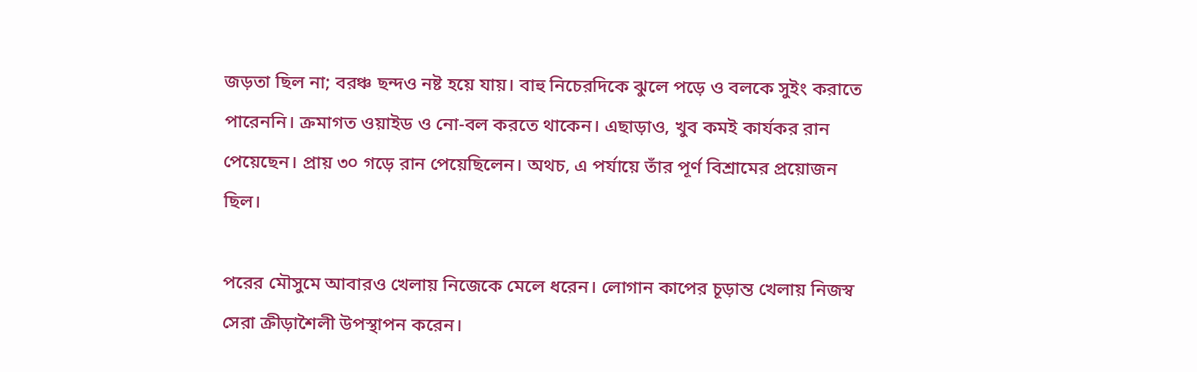জড়তা ছিল না; বরঞ্চ ছন্দও নষ্ট হয়ে যায়। বাহু নিচেরদিকে ঝুলে পড়ে ও বলকে সুইং করাতে পারেননি। ক্রমাগত ওয়াইড ও নো-বল করতে থাকেন। এছাড়াও, খুব কমই কার্যকর রান পেয়েছেন। প্রায় ৩০ গড়ে রান পেয়েছিলেন। অথচ, এ পর্যায়ে তাঁর পূর্ণ বিশ্রামের প্রয়োজন ছিল।

পরের মৌসুমে আবারও খেলায় নিজেকে মেলে ধরেন। লোগান কাপের চূড়ান্ত খেলায় নিজস্ব সেরা ক্রীড়াশৈলী উপস্থাপন করেন।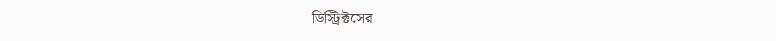ডিস্ট্রিক্টসের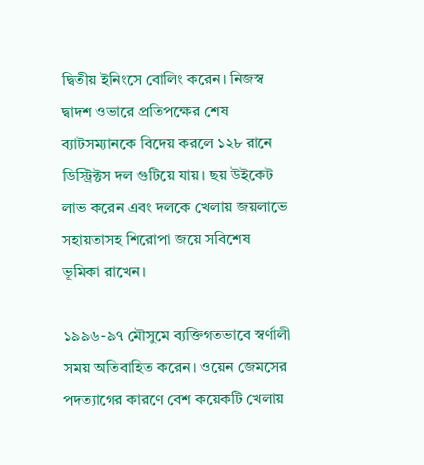দ্বিতীয় ইনিংসে বোলিং করেন। নিজস্ব দ্বাদশ ওভারে প্রতিপক্ষের শেষ ব্যাটসম্যানকে বিদেয় করলে ১২৮ রানে ডিস্ট্রিক্টস দল গুটিয়ে যায়। ছয় উইকেট লাভ করেন এবং দলকে খেলায় জয়লাভে সহায়তাসহ শিরোপা জয়ে সবিশেষ ভূমিকা রাখেন।

১৯৯৬-৯৭ মৌসুমে ব্যক্তিগতভাবে স্বর্ণালী সময় অতিবাহিত করেন। ওয়েন জেমসের পদত্যাগের কারণে বেশ কয়েকটি খেলায়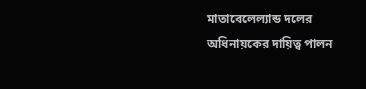মাতাবেলেল্যান্ড দলের অধিনায়কের দায়িত্ব পালন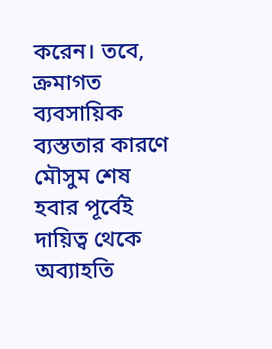করেন। তবে, ক্রমাগত ব্যবসায়িক ব্যস্ততার কারণে মৌসুম শেষ হবার পূর্বেই দায়িত্ব থেকে অব্যাহতি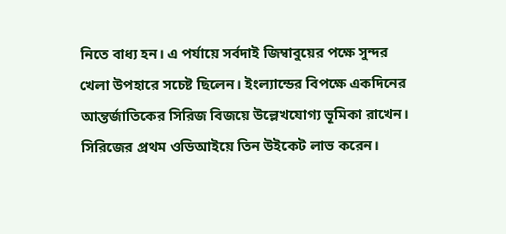নিতে বাধ্য হন। এ পর্যায়ে সর্বদাই জিম্বাবুয়ের পক্ষে সুন্দর খেলা উপহারে সচেষ্ট ছিলেন। ইংল্যান্ডের বিপক্ষে একদিনের আন্তর্জাতিকের সিরিজ বিজয়ে উল্লেখযোগ্য ভূমিকা রাখেন। সিরিজের প্রথম ওডিআইয়ে তিন উইকেট লাভ করেন।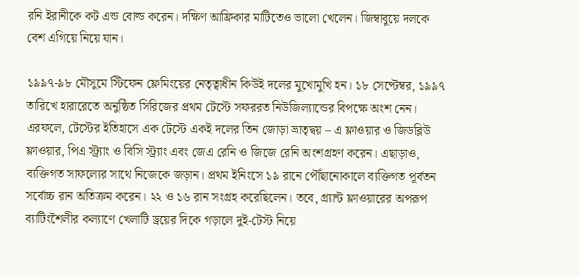রনি ইরানীকে কট এন্ড বোল্ড করেন। দক্ষিণ আফ্রিকার মাটিতেও ভালো খেলেন। জিম্বাবুয়ে দলকে বেশ এগিয়ে নিয়ে যান।

১৯৯৭-৯৮ মৌসুমে স্টিফেন ফ্লেমিংয়ের নেতৃত্বাধীন কিউই দলের মুখোমুখি হন। ১৮ সেপ্টেম্বর, ১৯৯৭ তারিখে হারারেতে অনুষ্ঠিত সিরিজের প্রথম টেস্টে সফররত নিউজিল্যান্ডের বিপক্ষে অংশ নেন। এরফলে, টেস্টের ইতিহাসে এক টেস্টে একই দলের তিন জোড়া ভ্রাতৃদ্বয় – এ ফ্লাওয়ার ও জিডব্লিউ ফ্লাওয়ার, পিএ স্ট্র্যাং ও বিসি স্ট্র্যাং এবং জেএ রেনি ও জিজে রেনি অংশগ্রহণ করেন। এছাড়াও, ব্যক্তিগত সাফল্যের সাথে নিজেকে জড়ান। প্রথম ইনিংসে ১৯ রানে পৌঁছানোকালে ব্যক্তিগত পূর্বতন সর্বোচ্চ রান অতিক্রম করেন। ২২ ও ১৬ রান সংগ্রহ করেছিলেন। তবে, গ্র্যান্ট ফ্লাওয়ারের অপরূপ ব্যাটিংশৈলীর কল্যাণে খেলাটি ড্রয়ের দিকে গড়ালে দুই-টেস্ট নিয়ে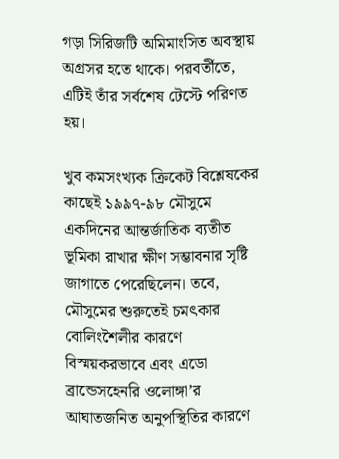গড়া সিরিজটি অমিমাংসিত অবস্থায় অগ্রসর হতে থাকে। পরবর্তীতে, এটিই তাঁর সর্বশেষ টেস্টে পরিণত হয়।

খুব কমসংখ্যক ক্রিকেট বিশ্লেষকের কাছেই ১৯৯৭-৯৮ মৌসুমে একদিনের আন্তর্জাতিক ব্যতীত ভূমিকা রাখার ক্ষীণ সম্ভাবনার সৃষ্টি জাগাতে পেরেছিলেন। তবে, মৌসুমের শুরুতেই চমৎকার বোলিংশৈলীর কারণে বিস্ময়করভাবে এবং এডো ব্রান্ডেসহেনরি ওলোঙ্গা’র আঘাতজনিত অনুপস্থিতির কারণে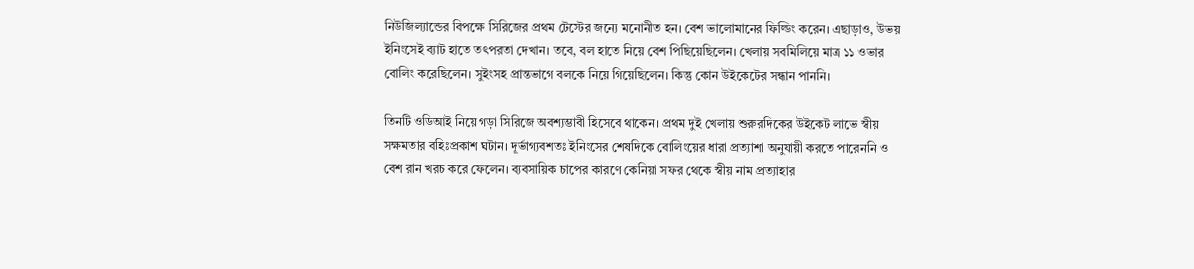নিউজিল্যান্ডের বিপক্ষে সিরিজের প্রথম টেস্টের জন্যে মনোনীত হন। বেশ ভালোমানের ফিল্ডিং করেন। এছাড়াও, উভয় ইনিংসেই ব্যাট হাতে তৎপরতা দেখান। তবে, বল হাতে নিয়ে বেশ পিছিয়েছিলেন। খেলায় সবমিলিয়ে মাত্র ১১ ওভার বোলিং করেছিলেন। সুইংসহ প্রান্তভাগে বলকে নিয়ে গিয়েছিলেন। কিন্তু কোন উইকেটের সন্ধান পাননি।

তিনটি ওডিআই নিয়ে গড়া সিরিজে অবশ্যম্ভাবী হিসেবে থাকেন। প্রথম দুই খেলায় শুরুরদিকের উইকেট লাভে স্বীয় সক্ষমতার বহিঃপ্রকাশ ঘটান। দূর্ভাগ্যবশতঃ ইনিংসের শেষদিকে বোলিংয়ের ধারা প্রত্যাশা অনুযায়ী করতে পারেননি ও বেশ রান খরচ করে ফেলেন। ব্যবসায়িক চাপের কারণে কেনিয়া সফর থেকে স্বীয় নাম প্রত্যাহার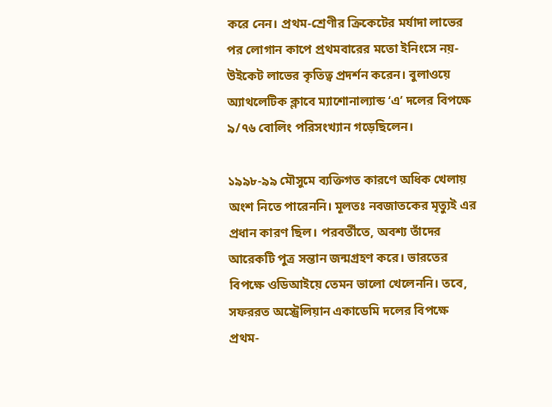করে নেন। প্রথম-শ্রেণীর ক্রিকেটের মর্যাদা লাভের পর লোগান কাপে প্রথমবারের মতো ইনিংসে নয়-উইকেট লাভের কৃতিত্ব প্রদর্শন করেন। বুলাওয়ে অ্যাথলেটিক ক্লাবে ম্যাশোনাল্যান্ড ‘এ’ দলের বিপক্ষে ৯/৭৬ বোলিং পরিসংখ্যান গড়েছিলেন।

১৯৯৮-৯৯ মৌসুমে ব্যক্তিগত কারণে অধিক খেলায় অংশ নিতে পারেননি। মূলতঃ নবজাতকের মৃত্যুই এর প্রধান কারণ ছিল। পরবর্তীতে, অবশ্য তাঁদের আরেকটি পুত্র সন্তান জন্মগ্রহণ করে। ভারতের বিপক্ষে ওডিআইয়ে তেমন ভালো খেলেননি। তবে, সফররত অস্ট্রেলিয়ান একাডেমি দলের বিপক্ষে প্রথম-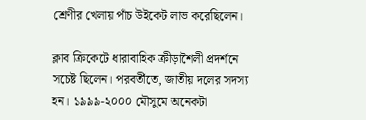শ্রেণীর খেলায় পাঁচ উইকেট লাভ করেছিলেন।

ক্লাব ক্রিকেটে ধারাবাহিক ক্রীড়াশৈলী প্রদর্শনে সচেষ্ট ছিলেন। পরবর্তীতে, জাতীয় দলের সদস্য হন। ১৯৯৯-২০০০ মৌসুমে অনেকটা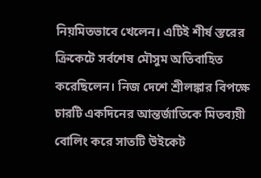নিয়মিতভাবে খেলেন। এটিই শীর্ষ স্তরের ক্রিকেটে সর্বশেষ মৌসুম অতিবাহিত করেছিলেন। নিজ দেশে শ্রীলঙ্কার বিপক্ষে চারটি একদিনের আন্তর্জাতিকে মিতব্যয়ী বোলিং করে সাতটি উইকেট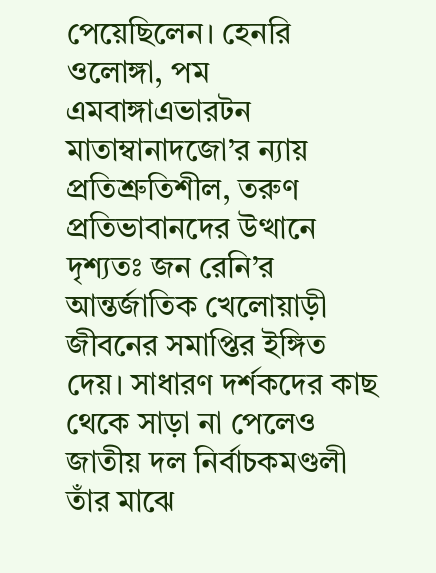পেয়েছিলেন। হেনরি ওলোঙ্গা, পম এমবাঙ্গাএভারটন মাতাম্বানাদজো’র ন্যায় প্রতিশ্রুতিশীল, তরুণ প্রতিভাবানদের উত্থানে দৃশ্যতঃ জন রেনি’র আন্তর্জাতিক খেলোয়াড়ী জীবনের সমাপ্তির ইঙ্গিত দেয়। সাধারণ দর্শকদের কাছ থেকে সাড়া না পেলেও জাতীয় দল নির্বাচকমণ্ডলী তাঁর মাঝে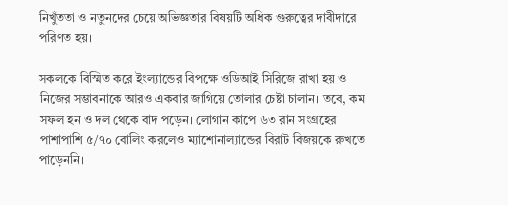নিখুঁততা ও নতুনদের চেয়ে অভিজ্ঞতার বিষয়টি অধিক গুরুত্বের দাবীদারে পরিণত হয়।

সকলকে বিস্মিত করে ইংল্যান্ডের বিপক্ষে ওডিআই সিরিজে রাখা হয় ও নিজের সম্ভাবনাকে আরও একবার জাগিয়ে তোলার চেষ্টা চালান। তবে, কম সফল হন ও দল থেকে বাদ পড়েন। লোগান কাপে ৬৩ রান সংগ্রহের পাশাপাশি ৫/৭০ বোলিং করলেও ম্যাশোনাল্যান্ডের বিরাট বিজয়কে রুখতে পাড়েননি।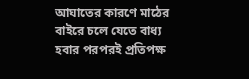আঘাতের কারণে মাঠের বাইরে চলে যেতে বাধ্য হবার পরপরই প্রতিপক্ষ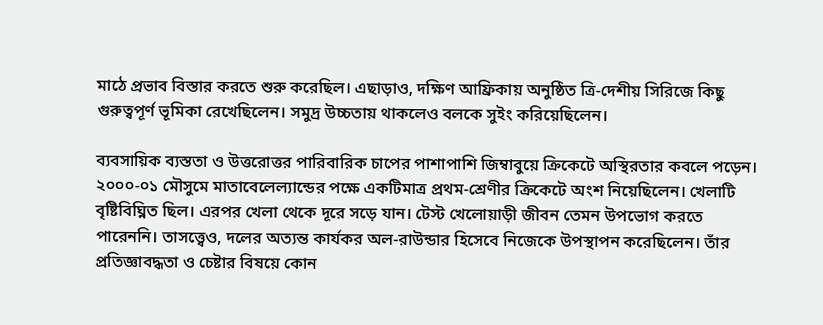মাঠে প্রভাব বিস্তার করতে শুরু করেছিল। এছাড়াও, দক্ষিণ আফ্রিকায় অনুষ্ঠিত ত্রি-দেশীয় সিরিজে কিছু গুরুত্বপূর্ণ ভূমিকা রেখেছিলেন। সমুদ্র উচ্চতায় থাকলেও বলকে সুইং করিয়েছিলেন।

ব্যবসায়িক ব্যস্ততা ও উত্তরোত্তর পারিবারিক চাপের পাশাপাশি জিম্বাবুয়ে ক্রিকেটে অস্থিরতার কবলে পড়েন। ২০০০-০১ মৌসুমে মাতাবেলেল্যান্ডের পক্ষে একটিমাত্র প্রথম-শ্রেণীর ক্রিকেটে অংশ নিয়েছিলেন। খেলাটি বৃষ্টিবিঘ্নিত ছিল। এরপর খেলা থেকে দূরে সড়ে যান। টেস্ট খেলোয়াড়ী জীবন তেমন উপভোগ করতে পারেননি। তাসত্ত্বেও, দলের অত্যন্ত কার্যকর অল-রাউন্ডার হিসেবে নিজেকে উপস্থাপন করেছিলেন। তাঁর প্রতিজ্ঞাবদ্ধতা ও চেষ্টার বিষয়ে কোন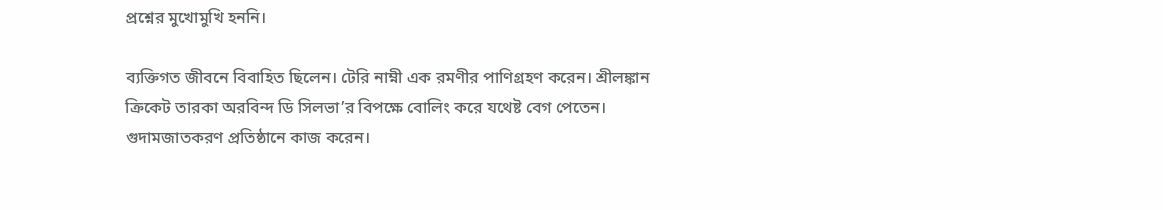প্রশ্নের মুখোমুখি হননি।

ব্যক্তিগত জীবনে বিবাহিত ছিলেন। টেরি নাম্নী এক রমণীর পাণিগ্রহণ করেন। শ্রীলঙ্কান ক্রিকেট তারকা অরবিন্দ ডি সিলভা’র বিপক্ষে বোলিং করে যথেষ্ট বেগ পেতেন। গুদামজাতকরণ প্রতিষ্ঠানে কাজ করেন।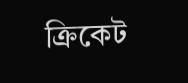ক্রিকেট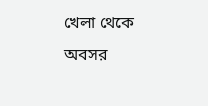খেলা থেকে অবসর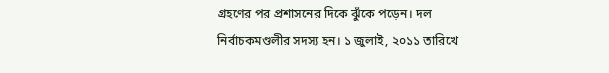গ্রহণের পর প্রশাসনের দিকে ঝুঁকে পড়েন। দল নির্বাচকমণ্ডলীর সদস্য হন। ১ জুলাই, ২০১১ তারিখে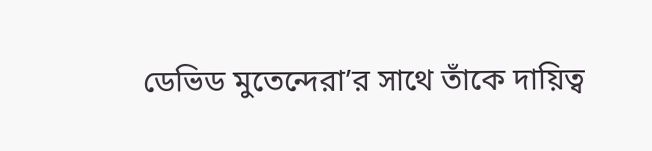ডেভিড মুতেন্দেরা’র সাথে তাঁকে দায়িত্ব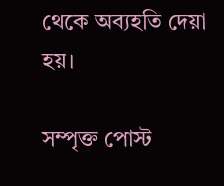থেকে অব্যহতি দেয়া হয়।

সম্পৃক্ত পোস্ট